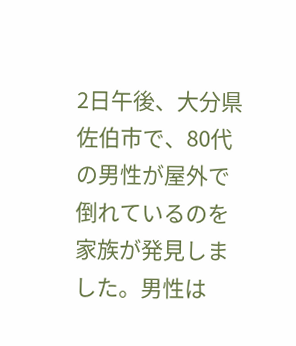2日午後、大分県佐伯市で、80代の男性が屋外で倒れているのを家族が発見しました。男性は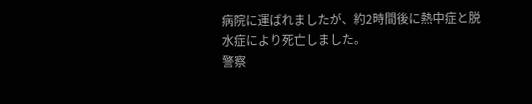病院に運ばれましたが、約2時間後に熱中症と脱水症により死亡しました。
警察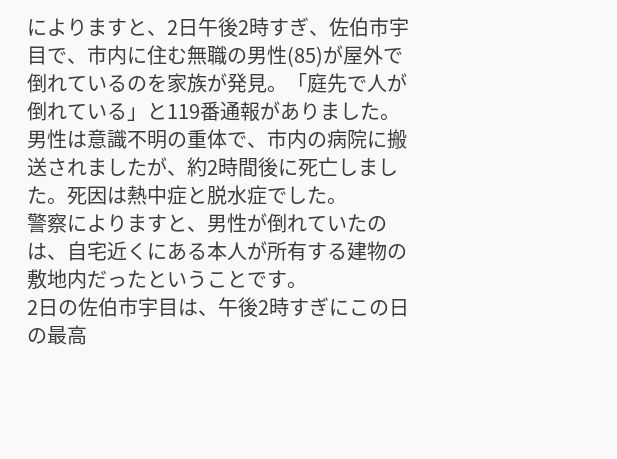によりますと、2日午後2時すぎ、佐伯市宇目で、市内に住む無職の男性(85)が屋外で倒れているのを家族が発見。「庭先で人が倒れている」と119番通報がありました。
男性は意識不明の重体で、市内の病院に搬送されましたが、約2時間後に死亡しました。死因は熱中症と脱水症でした。
警察によりますと、男性が倒れていたのは、自宅近くにある本人が所有する建物の敷地内だったということです。
2日の佐伯市宇目は、午後2時すぎにこの日の最高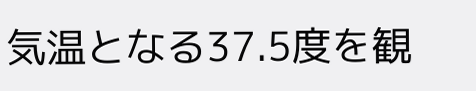気温となる37.5度を観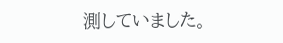測していました。